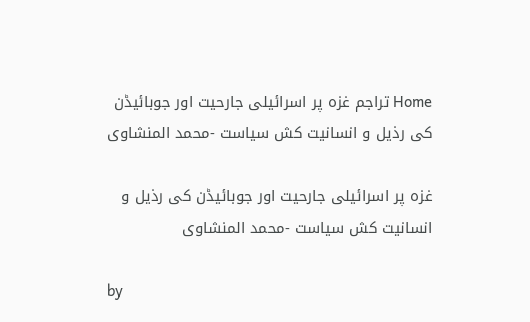Home تراجم غزہ پر اسرائیلی جارحیت اور جوبائیڈن کی رذیل و انسانیت کش سیاست -محمد المنشاوی

غزہ پر اسرائیلی جارحیت اور جوبائیڈن کی رذیل و انسانیت کش سیاست -محمد المنشاوی

by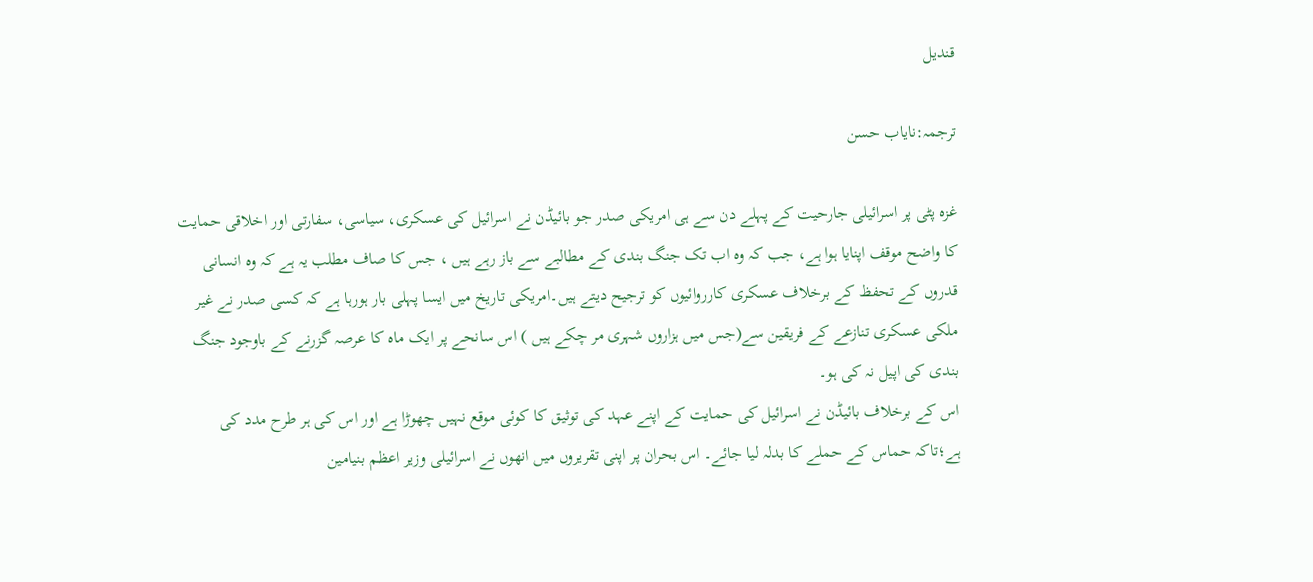قندیل

ترجمہ:نایاب حسن

غزہ پٹی پر اسرائیلی جارحیت کے پہلے دن سے ہی امریکی صدر جو بائیڈن نے اسرائیل کی عسکری، سیاسی، سفارتی اور اخلاقی حمایت کا واضح موقف اپنایا ہوا ہے، جب کہ وہ اب تک جنگ بندی کے مطالبے سے باز رہے ہیں ، جس کا صاف مطلب یہ ہے کہ وہ انسانی قدروں کے تحفظ کے برخلاف عسکری کارروائیوں کو ترجیح دیتے ہیں۔امریکی تاریخ میں ایسا پہلی بار ہورہا ہے کہ کسی صدر نے غیر ملکی عسکری تنازعے کے فریقین سے(جس میں ہزاروں شہری مر چکے ہیں ) اس سانحے پر ایک ماہ کا عرصہ گزرنے کے باوجود جنگ بندی کی اپیل نہ کی ہو۔
اس کے برخلاف بائیڈن نے اسرائیل کی حمایت کے اپنے عہد کی توثیق کا کوئی موقع نہیں چھوڑا ہے اور اس کی ہر طرح مدد کی ہے؛تاکہ حماس کے حملے کا بدلہ لیا جائے۔ اس بحران پر اپنی تقریروں میں انھوں نے اسرائیلی وزیر اعظم بنیامین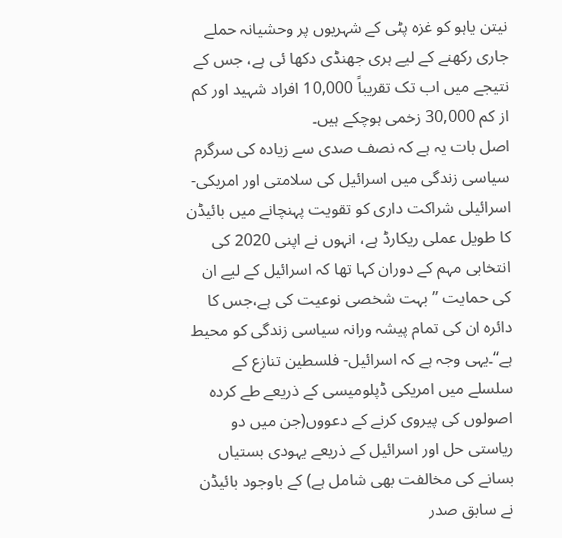نیتن یاہو کو غزہ پٹی کے شہریوں پر وحشیانہ حملے جاری رکھنے کے لیے ہری جھنڈی دکھا ئی ہے، جس کے نتیجے میں اب تک تقریباً 10,000 افراد شہید اور کم از کم 30,000 زخمی ہوچکے ہیں۔
اصل بات یہ ہے کہ نصف صدی سے زیادہ کی سرگرم سیاسی زندگی میں اسرائیل کی سلامتی اور امریکی-اسرائیلی شراکت داری کو تقویت پہنچانے میں بائیڈن کا طویل عملی ریکارڈ ہے، انہوں نے اپنی 2020 کی انتخابی مہم کے دوران کہا تھا کہ اسرائیل کے لیے ان کی حمایت ’’بہت شخصی نوعیت کی ہے،جس کا دائرہ ان کی تمام پیشہ ورانہ سیاسی زندگی کو محیط ہے‘‘۔یہی وجہ ہے کہ اسرائیل- فلسطین تنازع کے سلسلے میں امریکی ڈپلومیسی کے ذریعے طے کردہ اصولوں کی پیروی کرنے کے دعووں(جن میں دو ریاستی حل اور اسرائیل کے ذریعے یہودی بستیاں بسانے کی مخالفت بھی شامل ہے) کے باوجود بائیڈن نے سابق صدر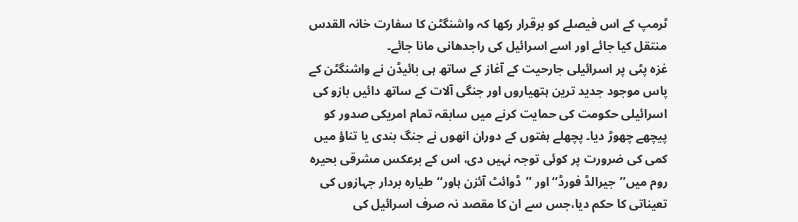ٹرمپ کے اس فیصلے کو برقرار رکھا کہ واشنگٹن کا سفارت خانہ القدس منتقل کیا جائے اور اسے اسرائیل کی راجدھانی مانا جائے۔
غزہ پٹی پر اسرائیلی جارحیت کے آغاز کے ساتھ ہی بائیڈن نے واشنگٹن کے پاس موجود جدید ترین ہتھیاروں اور جنگی آلات کے ساتھ دائیں بازو کی اسرائیلی حکومت کی حمایت کرنے میں سابقہ تمام امریکی صدور کو پیچھے چھوڑ دیا۔ پچھلے ہفتوں کے دوران انھوں نے جنگ بندی یا تناؤ میں کمی کی ضرورت پر کوئی توجہ نہیں دی، اس کے برعکس مشرقی بحیرہ روم میں’’جیرالڈ فورڈ‘‘ اور ’’ڈوائٹ آئزن ہاور‘‘طیارہ بردار جہازوں کی تعیناتی کا حکم دیا،جس سے ان کا مقصد نہ صرف اسرائیل کی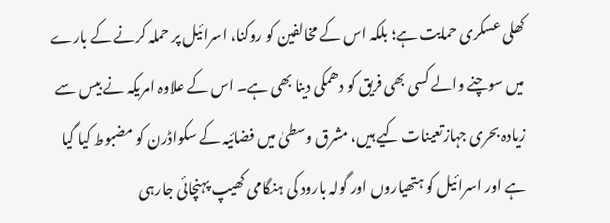کھلی عسکری حمایت ہے؛ بلکہ اس کے مخالفین کو روکنا، اسرائیل پر حملہ کرنے کے بارے میں سوچنے والے کسی بھی فریق کو دھمکی دینا بھی ہے۔ اس کے علاوہ امریکہ نے بیس سے زیادہ بحری جہازتعینات کیے ہیں، مشرق وسطیٰ میں فضائیہ کے سکواڈرن کو مضبوط کیا گیا ہے اور اسرائیل کو ہتھیاروں اور گولہ بارود کی ہنگامی کھیپ پہنچائی جارہی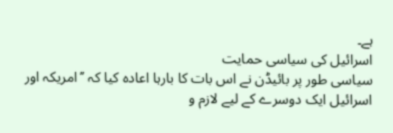ہے۔
اسرائیل کی سیاسی حمایت
سیاسی طور پر بائیڈن نے اس بات کا بارہا اعادہ کیا کہ ’’امریکہ اور اسرائیل ایک دوسرے کے لیے لازم و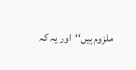ملزوم ہیں‘‘اور یہ کہ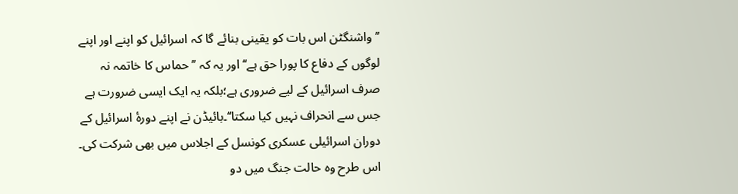’’واشنگٹن اس بات کو یقینی بنائے گا کہ اسرائیل کو اپنے اور اپنے لوگوں کے دفاع کا پورا حق ہے‘‘ اور یہ کہ ’’حماس کا خاتمہ نہ صرف اسرائیل کے لیے ضروری ہے؛بلکہ یہ ایک ایسی ضرورت ہے جس سے انحراف نہیں کیا سکتا‘‘۔بائیڈن نے اپنے دورۂ اسرائیل کے دوران اسرائیلی عسکری کونسل کے اجلاس میں بھی شرکت کی۔ اس طرح وہ حالت جنگ میں دو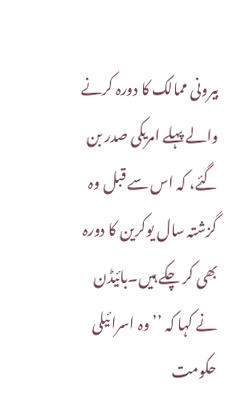بیرونی ممالک کا دورہ کرنے والے پہلے امریکی صدر بن گئے، کہ اس سے قبل وہ گزشتہ سال یوکرین کا دورہ بھی کر چکے ہیں۔بائیڈن نے کہا کہ ’’وہ اسرائیلی حکومت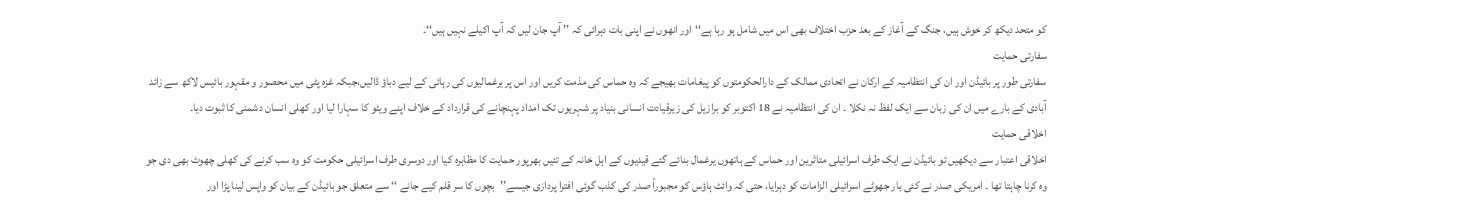کو متحد دیکھ کر خوش ہیں، جنگ کے آغاز کے بعد حزب اختلاف بھی اس میں شامل ہو رہا ہے‘‘اور انھوں نے اپنی بات دہرائی کہ ’’ آپ جان لیں کہ آپ اکیلے نہیں ہیں‘‘۔
سفارتی حمایت
سفارتی طور پر بائیڈن اور ان کی انتظامیہ کے ارکان نے اتحادی ممالک کے دارالحکومتوں کو پیغامات بھیجے کہ وہ حماس کی مذمت کریں اور اس پر یرغمالیوں کی رہائی کے لیے دباؤ ڈالیں،جبکہ غزہ پٹی میں محصور و مقہور بائیس لاکھ سے زائد آبادی کے بارے میں ان کی زبان سے ایک لفظ نہ نکلا ۔ ان کی انتظامیہ نے 18 اکتوبر کو برازیل کی زیرقیادت انسانی بنیاد پر شہریوں تک امداد پہنچانے کی قرارداد کے خلاف اپنے ویٹو کا سہارا لیا اور کھلی انسان دشمنی کا ثبوت دیا۔
اخلاقی حمایت
اخلاقی اعتبار سے دیکھیں تو بائیڈن نے ایک طرف اسرائیلی متاثرین اور حماس کے ہاتھوں یرغمال بنائے گئے قیدیوں کے اہل خانہ کے تئیں بھرپور حمایت کا مظاہرہ کیا اور دوسری طرف اسرائیلی حکومت کو وہ سب کرنے کی کھلی چھوٹ بھی دی جو وہ کرنا چاہتا تھا ۔ امریکی صدر نے کئی بار جھوٹے اسرائیلی الزامات کو دہرایا، حتی کہ وائٹ ہاؤس کو مجبوراً صدر کی کذب گوئی افترا پردازی جیسے’’بچوں کا سر قلم کیے جانے ‘‘ سے متعلق جو بائیڈن کے بیان کو واپس لینا پڑا اور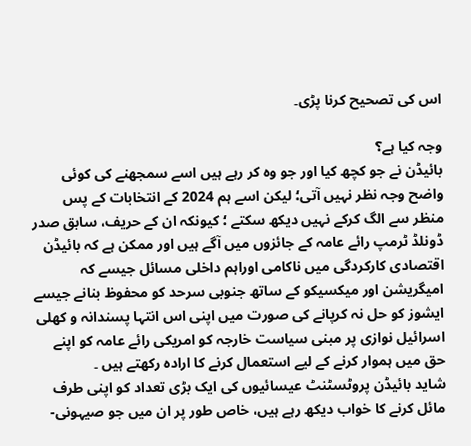اس کی تصحیح کرنا پڑی۔

وجہ کیا ہے؟
بائیڈن نے جو کچھ کیا اور جو وہ کر رہے ہیں اسے سمجھنے کی کوئی واضح وجہ نظر نہیں آتی؛ لیکن اسے ہم 2024 کے انتخابات کے پس منظر سے الگ کرکے نہیں دیکھ سکتے ؛ کیونکہ ان کے حریف، سابق صدر ڈونلڈ ٹرمپ رائے عامہ کے جائزوں میں آگے ہیں اور ممکن ہے کہ بائیڈن اقتصادی کارکردگی میں ناکامی اوراہم داخلی مسائل جیسے کہ امیگریشن اور میکسیکو کے ساتھ جنوبی سرحد کو محفوظ بنانے جیسے ایشوز کو حل نہ کرپانے کی صورت میں اپنی اس انتہا پسندانہ و کھلی اسرائیل نوازی پر مبنی سیاست خارجہ کو امریکی رائے عامہ کو اپنے حق میں ہموار کرنے کے لیے استعمال کرنے کا ارادہ رکھتے ہیں ۔
شاید بائیڈن پروٹسٹنٹ عیسائیوں کی ایک بڑی تعداد کو اپنی طرف مائل کرنے کا خواب دیکھ رہے ہیں، خاص طور پر ان میں جو صیہونی-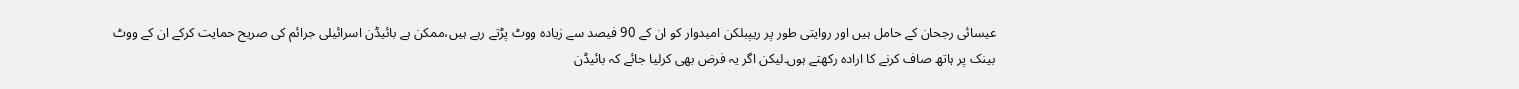عیسائی رجحان کے حامل ہیں اور روایتی طور پر ریپبلکن امیدوار کو ان کے 90 فیصد سے زیادہ ووٹ پڑتے رہے ہیں،ممکن ہے بائیڈن اسرائیلی جرائم کی صریح حمایت کرکے ان کے ووٹ بینک پر ہاتھ صاف کرنے کا ارادہ رکھتے ہوں۔لیکن اگر یہ فرض بھی کرلیا جائے کہ بائیڈن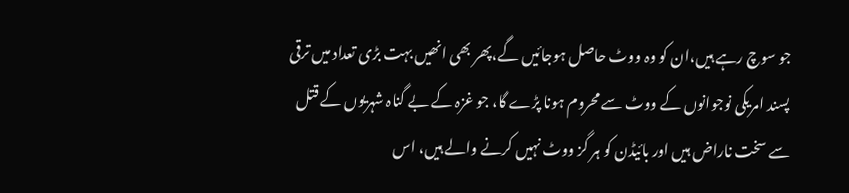جو سوچ رہے ہیں،ان کو وہ ووٹ حاصل ہوجائیں گے،پھر بھی انھیں بہت بڑی تعداد میں ترقی پسند امریکی نوجوانوں کے ووٹ سے محروم ہونا پڑے گا، جو غزہ کے بے گناہ شہریوں کے قتل سے سخت ناراض ہیں اور بائیڈن کو ہر گز ووٹ نہیں کرنے والے ہیں، اس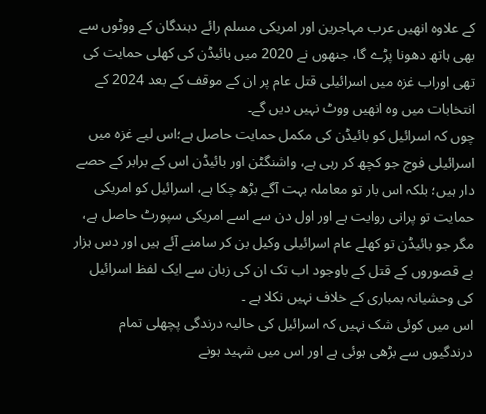کے علاوہ انھیں عرب مہاجرین اور امریکی مسلم رائے دہندگان کے ووٹوں سے بھی ہاتھ دھونا پڑے گا، جنھوں نے 2020 میں بائیڈن کی کھلی حمایت کی تھی اوراب غزہ میں اسرائیلی قتل عام پر ان کے موقف کے بعد 2024 کے انتخابات میں وہ انھیں ووٹ نہیں دیں گے۔
چوں کہ اسرائیل کو بائیڈن کی مکمل حمایت حاصل ہے؛اس لیے غزہ میں اسرائیلی فوج جو کچھ کر رہی ہے، واشنگٹن اور بائیڈن اس کے برابر کے حصے دار ہیں؛ بلکہ اس بار تو معاملہ بہت آگے بڑھ چکا ہے، اسرائیل کو امریکی حمایت تو پرانی روایت ہے اور اول دن سے اسے امریکی سپورٹ حاصل ہے، مگر جو بائیڈن تو کھلے عام اسرائیلی وکیل بن کر سامنے آئے ہیں اور دس ہزار بے قصوروں کے قتل کے باوجود اب تک ان کی زبان سے ایک لفظ اسرائیل کی وحشیانہ بمباری کے خلاف نہیں نکلا ہے ۔
اس میں کوئی شک نہیں کہ اسرائیل کی حالیہ درندگی پچھلی تمام درندگیوں سے بڑھی ہوئی ہے اور اس میں شہید ہونے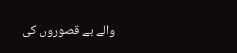والے بے قصوروں کی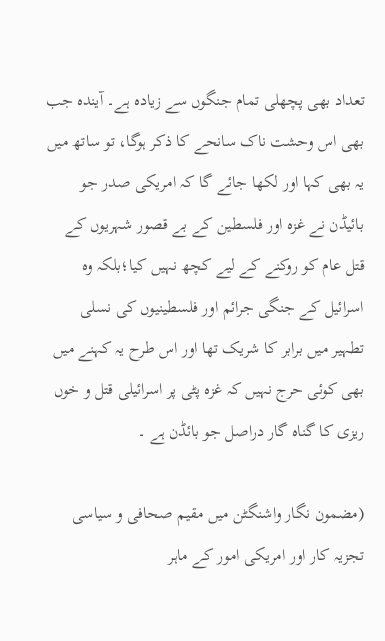تعداد بھی پچھلی تمام جنگوں سے زیادہ ہے۔ آیندہ جب بھی اس وحشت ناک سانحے کا ذکر ہوگا، تو ساتھ میں یہ بھی کہا اور لکھا جائے گا کہ امریکی صدر جو بائیڈن نے غزہ اور فلسطین کے بے قصور شہریوں کے قتل عام کو روکنے کے لیے کچھ نہیں کیا؛بلکہ وہ اسرائیل کے جنگی جرائم اور فلسطینیوں کی نسلی تطہیر میں برابر کا شریک تھا اور اس طرح یہ کہنے میں بھی کوئی حرج نہیں کہ غزہ پٹی پر اسرائیلی قتل و خوں ریزی کا گناہ گار دراصل جو بائڈن ہے ۔

(مضمون نگار واشنگٹن میں مقیم صحافی و سیاسی تجزیہ کار اور امریکی امور کے ماہر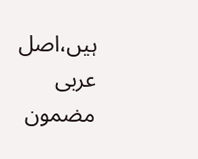ہیں،اصل عربی مضمون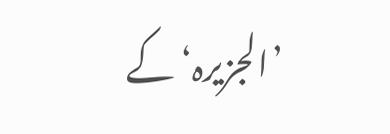’الجزیرہ‘ کے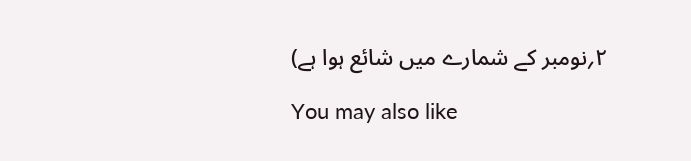۲؍نومبر کے شمارے میں شائع ہوا ہے)

You may also like